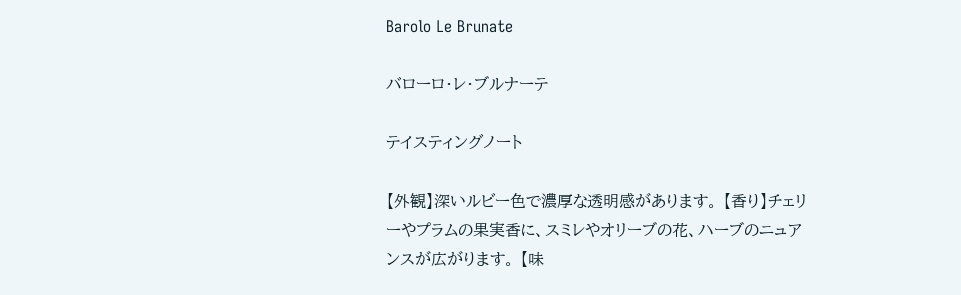Barolo Le Brunate

バローロ・レ・ブルナーテ

テイスティングノート

【外観】深いルビー色で濃厚な透明感があります。 【香り】チェリーやプラムの果実香に、スミレやオリーブの花、ハーブのニュアンスが広がります。 【味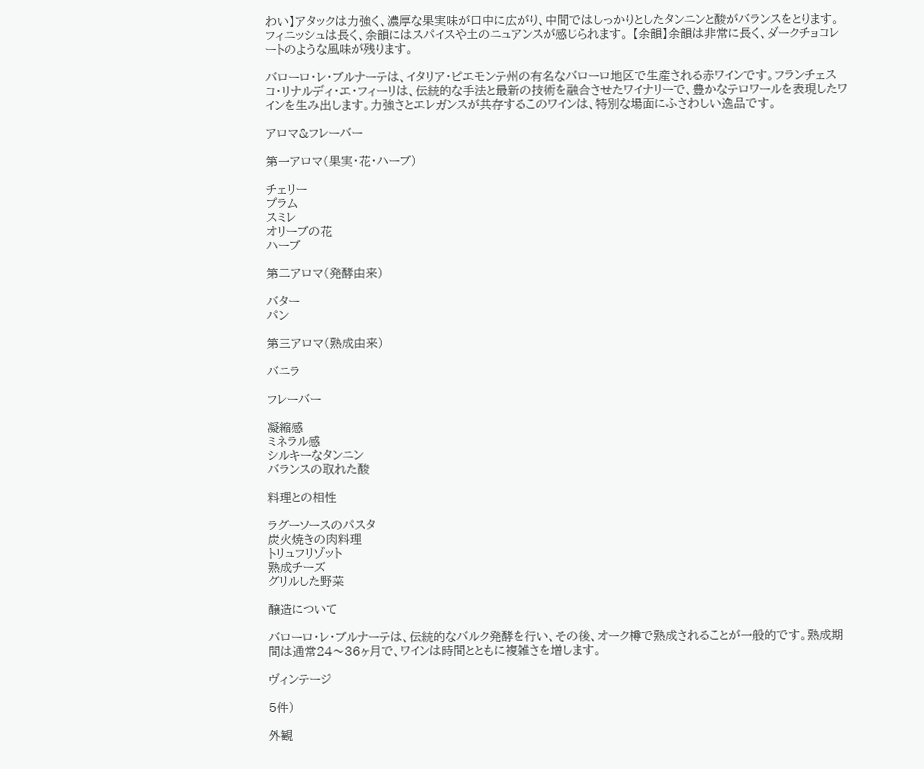わい】アタックは力強く、濃厚な果実味が口中に広がり、中間ではしっかりとしたタンニンと酸がバランスをとります。フィニッシュは長く、余韻にはスパイスや土のニュアンスが感じられます。 【余韻】余韻は非常に長く、ダークチョコレートのような風味が残ります。

バローロ・レ・ブルナーテは、イタリア・ピエモンテ州の有名なバローロ地区で生産される赤ワインです。フランチェスコ・リナルディ・エ・フィーリは、伝統的な手法と最新の技術を融合させたワイナリーで、豊かなテロワールを表現したワインを生み出します。力強さとエレガンスが共存するこのワインは、特別な場面にふさわしい逸品です。

アロマ&フレーバー

第一アロマ(果実・花・ハーブ)

チェリー
プラム
スミレ
オリーブの花
ハーブ

第二アロマ(発酵由来)

バター
パン

第三アロマ(熟成由来)

バニラ

フレーバー

凝縮感
ミネラル感
シルキーなタンニン
バランスの取れた酸

料理との相性

ラグーソースのパスタ
炭火焼きの肉料理
トリュフリゾット
熟成チーズ
グリルした野菜

醸造について

バローロ・レ・ブルナーテは、伝統的なバルク発酵を行い、その後、オーク樽で熟成されることが一般的です。熟成期間は通常24〜36ヶ月で、ワインは時間とともに複雑さを増します。

ヴィンテージ

5件)

外観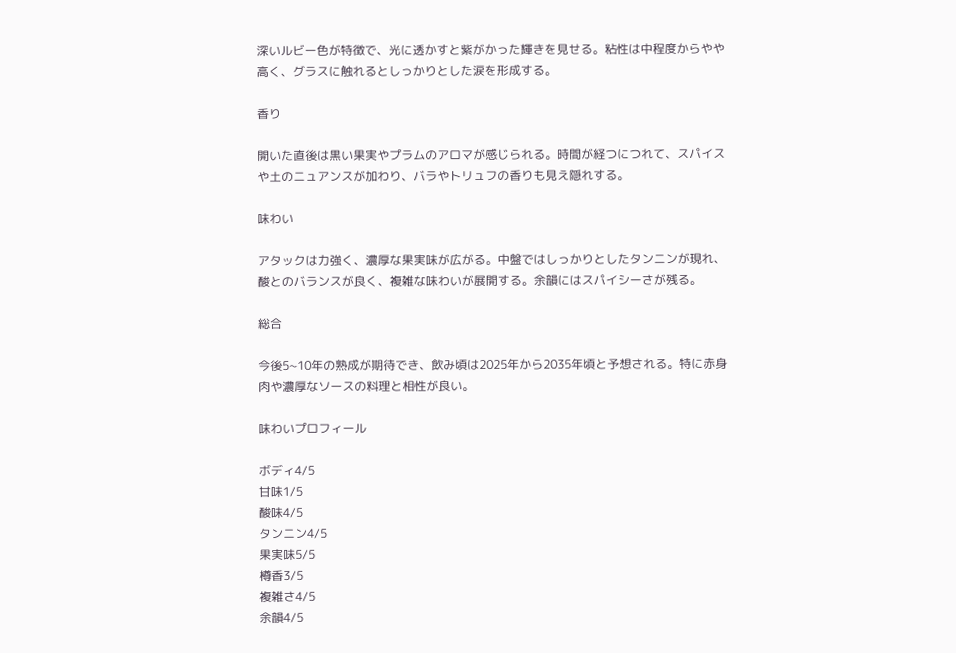深いルビー色が特徴で、光に透かすと紫がかった輝きを見せる。粘性は中程度からやや高く、グラスに触れるとしっかりとした涙を形成する。

香り

開いた直後は黒い果実やプラムのアロマが感じられる。時間が経つにつれて、スパイスや土のニュアンスが加わり、バラやトリュフの香りも見え隠れする。

味わい

アタックは力強く、濃厚な果実味が広がる。中盤ではしっかりとしたタンニンが現れ、酸とのバランスが良く、複雑な味わいが展開する。余韻にはスパイシーさが残る。

総合

今後5~10年の熟成が期待でき、飲み頃は2025年から2035年頃と予想される。特に赤身肉や濃厚なソースの料理と相性が良い。

味わいプロフィール

ボディ4/5
甘味1/5
酸味4/5
タンニン4/5
果実味5/5
樽香3/5
複雑さ4/5
余韻4/5